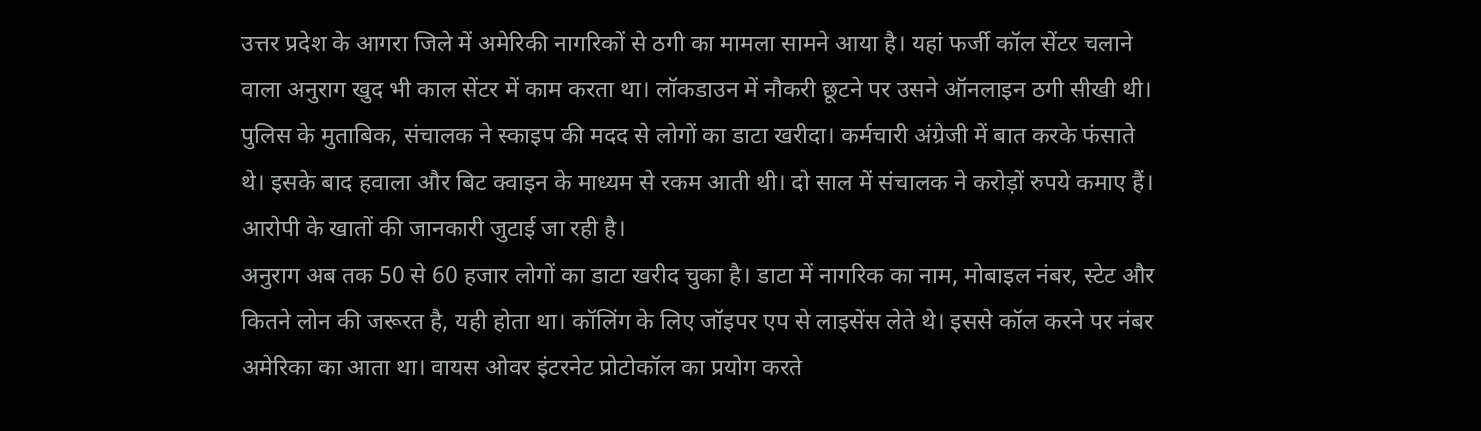उत्तर प्रदेश के आगरा जिले में अमेरिकी नागरिकों से ठगी का मामला सामने आया है। यहां फर्जी कॉल सेंटर चलाने वाला अनुराग खुद भी काल सेंटर में काम करता था। लॉकडाउन में नौकरी छूटने पर उसने ऑनलाइन ठगी सीखी थी। पुलिस के मुताबिक, संचालक ने स्काइप की मदद से लोगों का डाटा खरीदा। कर्मचारी अंग्रेजी में बात करके फंसाते थे। इसके बाद हवाला और बिट क्वाइन के माध्यम से रकम आती थी। दो साल में संचालक ने करोड़ों रुपये कमाए हैं। आरोपी के खातों की जानकारी जुटाई जा रही है।
अनुराग अब तक 50 से 60 हजार लोगों का डाटा खरीद चुका है। डाटा में नागरिक का नाम, मोबाइल नंबर, स्टेट और कितने लोन की जरूरत है, यही होता था। कॉलिंग के लिए जॉइपर एप से लाइसेंस लेते थे। इससे कॉल करने पर नंबर अमेरिका का आता था। वायस ओवर इंटरनेट प्रोटोकॉल का प्रयोग करते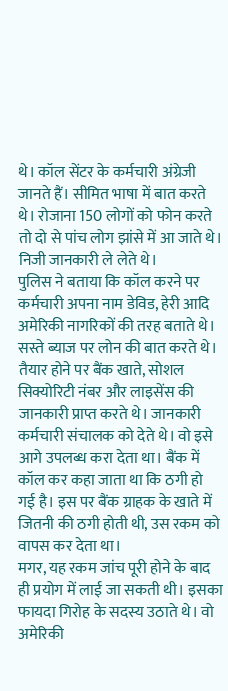थे। कॉल सेंटर के कर्मचारी अंग्रेजी जानते हैं। सीमित भाषा में बात करते थे। रोजाना 150 लोगों को फोन करते तो दो से पांच लोग झांसे में आ जाते थे। निजी जानकारी ले लेते थे।
पुलिस ने बताया कि कॉल करने पर कर्मचारी अपना नाम डेविड, हेरी आदि अमेरिकी नागरिकों की तरह बताते थे। सस्ते ब्याज पर लोन की बात करते थे। तैयार होने पर बैंक खाते, सोशल सिक्योरिटी नंबर और लाइसेंस की जानकारी प्राप्त करते थे। जानकारी कर्मचारी संचालक को देते थे। वो इसे आगे उपलब्ध करा देता था। बैंक में कॉल कर कहा जाता था कि ठगी हो गई है। इस पर बैंक ग्राहक के खाते में जितनी की ठगी होती थी, उस रकम को वापस कर देता था।
मगर, यह रकम जांच पूरी होने के बाद ही प्रयोग में लाई जा सकती थी। इसका फायदा गिरोह के सदस्य उठाते थे। वो अमेरिकी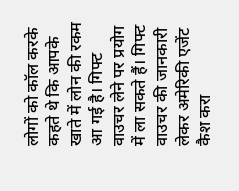लोगों को कॉल करके कहते थे कि आपके खाते में लोन की रकम आ गई है। गिफ्ट वाउचर लेने पर प्रयोग में ला सकते हैं। गिफ्ट वाउचर की जानकारी लेकर अमेरिकी एजेंट कैश करा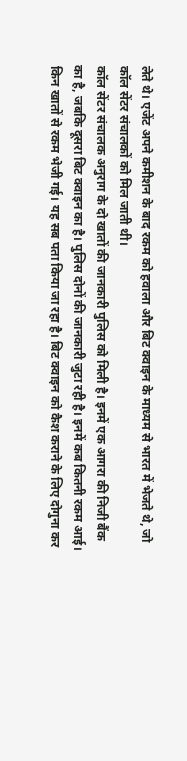लेते थे। एजेंट अपने कमीशन के बाद रकम को हवाला और बिट क्वाइन के माध्यम से भारत में भेजते थे, जो कॉल सेंटर संचालकों को मिल जाती थी।
कॉल सेंटर संचालक अनुराग के दो खातों की जानकारी पुलिस को मिली है। इनमें एक आगरा की निजी बैंक का है, जबकि दूसरा बिट क्वाइन का है। पुलिस दोनों की जानकारी जुटा रही है। इनमें कब कितनी रकम आई। किन खातों से रकम भेजी गई। यह सब पता किया जा रहा है। बिट क्वाइन को कैश कराने के लिए दोगुना कर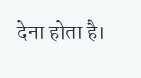देना होता है।